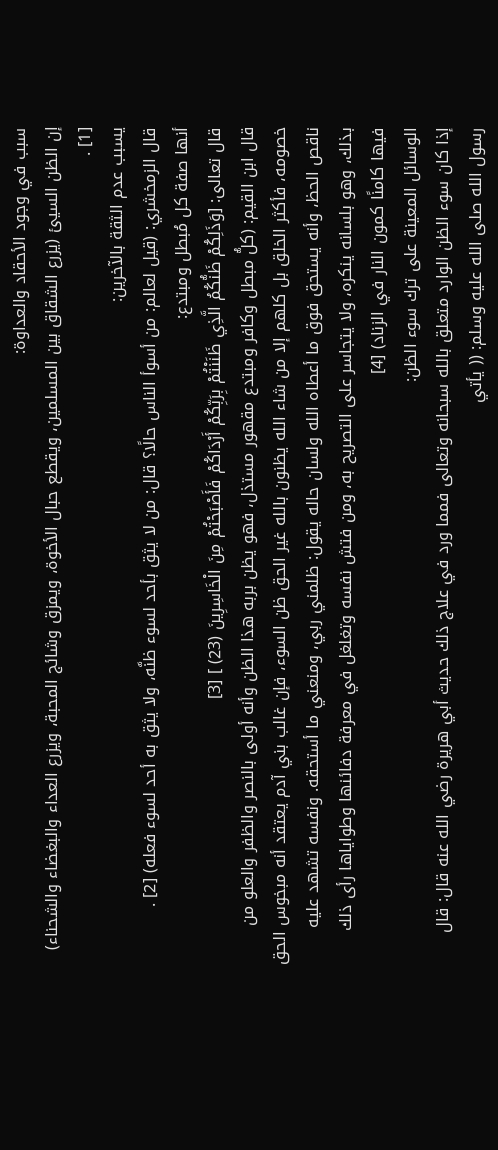سبب في وجود الأحقاد والعداوة:
إن الظن السيئ (يزرع الشقاق بين المسلمين، ويقطع حبال الأخوة، ويمزق وشائج المحبة، ويزرع العداء والبغضاء والشحناء) [1] .
يسبب عدم الثقة بالآخرين:
قال الزمخشري: (قيل لعالم: من أسوأ الناس حالًا؟ قال: من لا يثق بأحد لسوء ظنَّه، ولا يثق به أحد لسوء فعله) [2] .
أنها صفة كل مُبطل ومبتدع:
قال تعالى: [وَذَلِكُمْ ظَنُّكُمُ الَّذِي ظَنَنْتُمْ بِرَبِّكُمْ أَرْدَاكُمْ فَأَصْبَحْتُمْ مِنَ الْخَاسِرِينَ (23) ] [3]
قال ابن القيم: (كلُّ مبطل وكافر ومبتدع مقهور مستذل، فهو يظن بربه هذا الظن وأنه أولى بالنصر والظفر والعلو من خصومه، فأكثر الخلق بل كلهم إلا من شاء الله يظنون بالله غير الحق ظن السوء، فإن غالب بني آدم يعتقد أنه مبخوس الحق ناقص الحظ، وأنه يستحق فوق ما أعطاه الله ولسان حاله يقول: ظلمني ربي، ومنعني ما أستحقه. ونفسه تشهد عليه بذلك، وهو بلسانه ينكره، ولا يتجاسر على التصريح به، ومن فتش نفسه وتغلغل في معرفة دفائنها وطواياها رأى ذلك فيها كامنًا كمون النار في الزناد) [4]
الوسائل المعينة على ترك سوء الظن:
إذا كان سوء الظن الوارد متعلق بالله سبحانه وتعالى فمما ورد في علاج ذلك حديث أبي هريرة رضي الله عنه قال: قال رسول الله صلى الله عليه وسلم: (( يأتي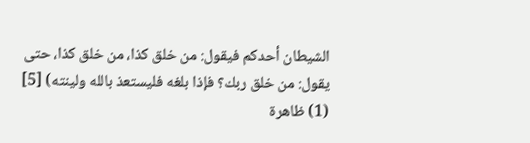الشيطان أحدكم فيقول: من خلق كذا، من خلق كذا، حتى يقول: من خلق ربك؟ فإذا بلغه فليستعذ بالله ولينته) [5]
(1) ظاهرة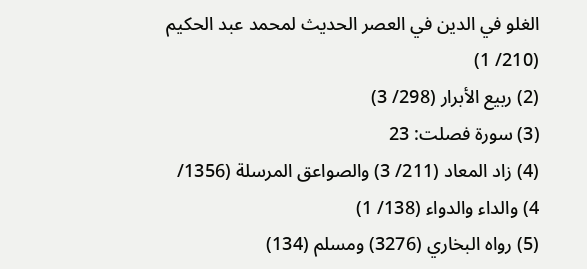الغلو في الدين في العصر الحديث لمحمد عبد الحكيم (210/ 1)
(2) ربيع الأبرار (298/ 3)
(3) سورة فصلت: 23
(4) زاد المعاد (211/ 3) والصواعق المرسلة (1356/ 4) والداء والدواء (138/ 1)
(5) رواه البخاري (3276) ومسلم (134)